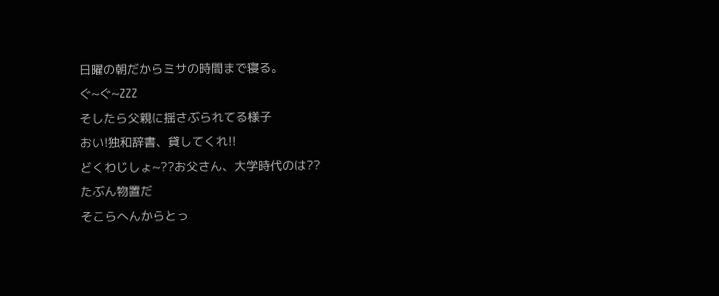日曜の朝だからミサの時間まで寝る。
ぐ~ぐ~ZZZ
そしたら父親に揺さぶられてる様子
おい!独和辞書、貸してくれ!!
どくわじしょ~??お父さん、大学時代のは??
たぶん物置だ
そこらへんからとっ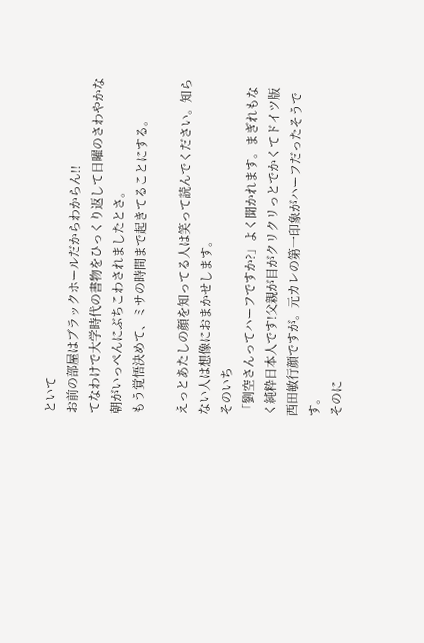といて
お前の部屋はブラックホールだからわからん!!
てなわけで大学時代の書物をひっくり返して日曜のさわやかな朝がいっぺんにぶちこわされましたとさ。
もう覚悟決めて、ミサの時間まで起きてることにする。

えっとあたしの顔を知ってる人は笑って読んでください。知らない人は想像におまかせします。
そのいち
「劉空さんってハーフですか?」よく聞かれます。まぎれもなく純粋日本人です!父親が目がクリクリっとでかくてドイツ版西田敏行顔ですが。元カレの第一印象がハーフだったそうです。
そのに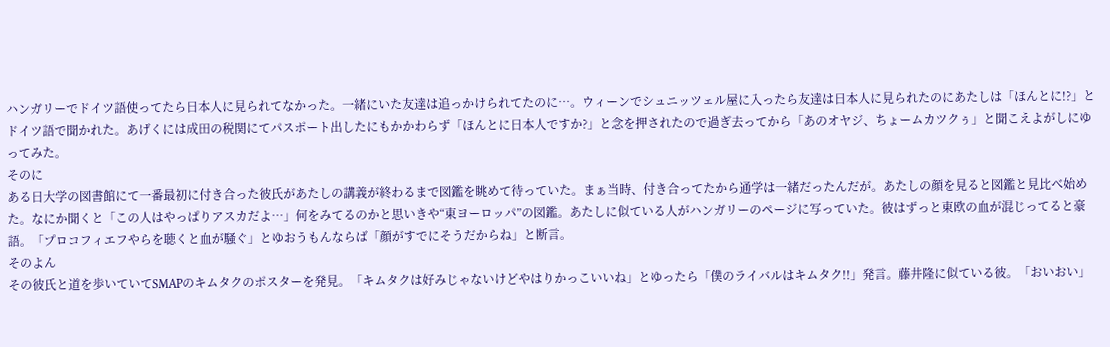ハンガリーでドイツ語使ってたら日本人に見られてなかった。一緒にいた友達は追っかけられてたのに…。ウィーンでシュニッツェル屋に入ったら友達は日本人に見られたのにあたしは「ほんとに!?」とドイツ語で聞かれた。あげくには成田の税関にてパスポート出したにもかかわらず「ほんとに日本人ですか?」と念を押されたので過ぎ去ってから「あのオヤジ、ちょームカツクぅ」と聞こえよがしにゆってみた。
そのに
ある日大学の図書館にて一番最初に付き合った彼氏があたしの講義が終わるまで図鑑を眺めて待っていた。まぁ当時、付き合ってたから通学は一緒だったんだが。あたしの顔を見ると図鑑と見比べ始めた。なにか聞くと「この人はやっぱりアスカだよ…」何をみてるのかと思いきや“東ヨーロッパ”の図鑑。あたしに似ている人がハンガリーのページに写っていた。彼はずっと東欧の血が混じってると豪語。「プロコフィエフやらを聴くと血が騒ぐ」とゆおうもんならば「顔がすでにそうだからね」と断言。
そのよん
その彼氏と道を歩いていてSMAPのキムタクのポスターを発見。「キムタクは好みじゃないけどやはりかっこいいね」とゆったら「僕のライバルはキムタク!!」発言。藤井隆に似ている彼。「おいおい」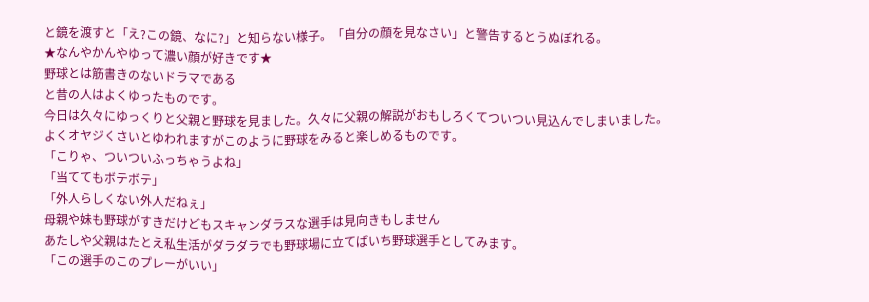と鏡を渡すと「え?この鏡、なに?」と知らない様子。「自分の顔を見なさい」と警告するとうぬぼれる。
★なんやかんやゆって濃い顔が好きです★
野球とは筋書きのないドラマである
と昔の人はよくゆったものです。
今日は久々にゆっくりと父親と野球を見ました。久々に父親の解説がおもしろくてついつい見込んでしまいました。
よくオヤジくさいとゆわれますがこのように野球をみると楽しめるものです。
「こりゃ、ついついふっちゃうよね」
「当ててもボテボテ」
「外人らしくない外人だねぇ」
母親や妹も野球がすきだけどもスキャンダラスな選手は見向きもしません
あたしや父親はたとえ私生活がダラダラでも野球場に立てばいち野球選手としてみます。
「この選手のこのプレーがいい」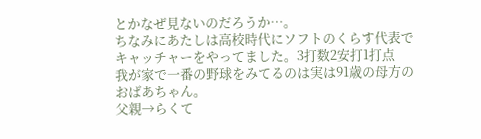とかなぜ見ないのだろうか…。
ちなみにあたしは高校時代にソフトのくらす代表でキャッチャーをやってました。3打数2安打1打点
我が家で一番の野球をみてるのは実は91歳の母方のおばあちゃん。
父親→らくて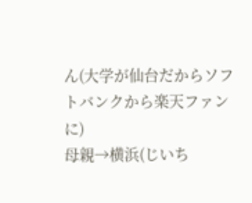ん(大学が仙台だからソフトバンクから楽天ファンに)
母親→横浜(じいち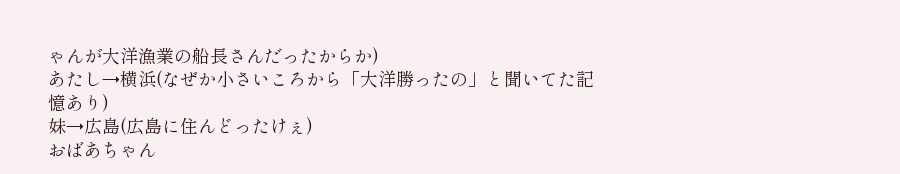ゃんが大洋漁業の船長さんだったからか)
あたし→横浜(なぜか小さいころから「大洋勝ったの」と聞いてた記憶あり)
妹→広島(広島に住んどったけぇ)
おばあちゃん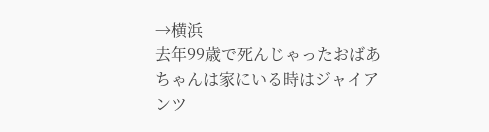→横浜
去年99歳で死んじゃったおばあちゃんは家にいる時はジャイアンツ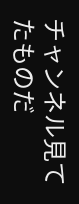チャンネル見てたものだ